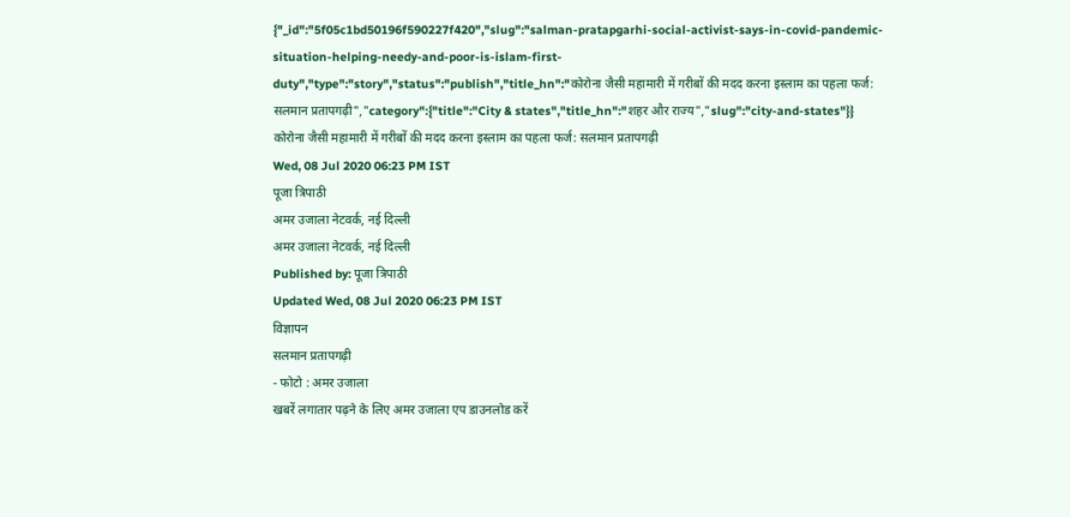{"_id":"5f05c1bd50196f590227f420","slug":"salman-pratapgarhi-social-activist-says-in-covid-pandemic-situation-helping-needy-and-poor-is-islam-first-duty","type":"story","status":"publish","title_hn":"कोरोना जैसी महामारी में गरीबों की मदद करना इस्लाम का पहला फर्ज: सलमान प्रतापगढ़ी","category":{"title":"City & states","title_hn":"शहर और राज्य","slug":"city-and-states"}}
कोरोना जैसी महामारी में गरीबों की मदद करना इस्लाम का पहला फर्ज: सलमान प्रतापगढ़ी
Wed, 08 Jul 2020 06:23 PM IST
पूजा त्रिपाठी
अमर उजाला नेटवर्क, नई दिल्ली
अमर उजाला नेटवर्क, नई दिल्ली
Published by: पूजा त्रिपाठी
Updated Wed, 08 Jul 2020 06:23 PM IST
विज्ञापन
सलमान प्रतापगढ़ी
- फोटो : अमर उजाला
खबरें लगातार पढ़ने के लिए अमर उजाला एप डाउनलोड करें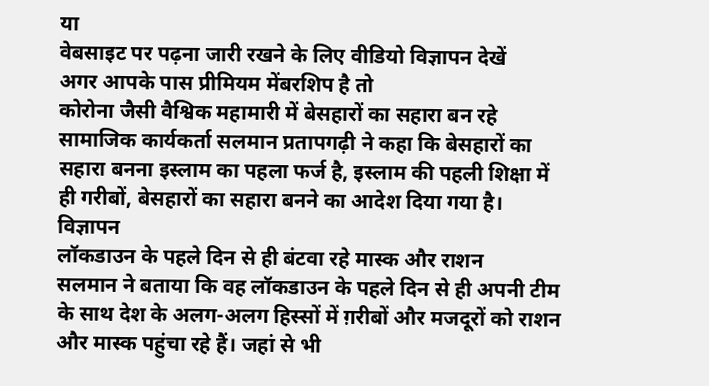या
वेबसाइट पर पढ़ना जारी रखने के लिए वीडियो विज्ञापन देखें
अगर आपके पास प्रीमियम मेंबरशिप है तो
कोरोना जैसी वैश्विक महामारी में बेसहारों का सहारा बन रहे सामाजिक कार्यकर्ता सलमान प्रतापगढ़ी ने कहा कि बेसहारों का सहारा बनना इस्लाम का पहला फर्ज है, इस्लाम की पहली शिक्षा में ही गरीबों, बेसहारों का सहारा बनने का आदेश दिया गया है।
विज्ञापन
लॉकडाउन के पहले दिन से ही बंटवा रहे मास्क और राशन
सलमान ने बताया कि वह लॉकडाउन के पहले दिन से ही अपनी टीम के साथ देश के अलग-अलग हिस्सों में ग़रीबों और मजदूरों को राशन और मास्क पहुंचा रहे हैं। जहां से भी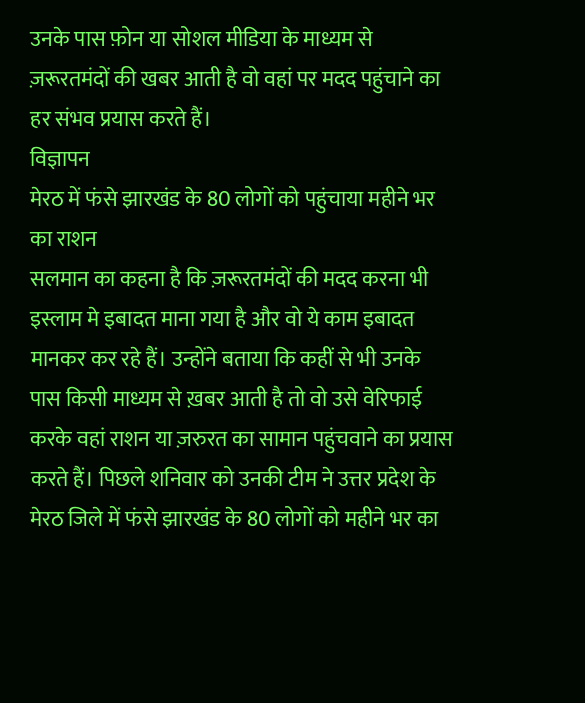उनके पास फ़ोन या सोशल मीडिया के माध्यम से ज़रूरतमंदों की खबर आती है वो वहां पर मदद पहुंचाने का हर संभव प्रयास करते हैं।
विज्ञापन
मेरठ में फंसे झारखंड के 80 लोगों को पहुंचाया महीने भर का राशन
सलमान का कहना है कि ज़रूरतमंदों की मदद करना भी इस्लाम मे इबादत माना गया है और वो ये काम इबादत मानकर कर रहे हैं। उन्होंने बताया कि कहीं से भी उनके पास किसी माध्यम से ख़बर आती है तो वो उसे वेरिफाई करके वहां राशन या ज़रुरत का सामान पहुंचवाने का प्रयास करते हैं। पिछले शनिवार को उनकी टीम ने उत्तर प्रदेश के मेरठ जिले में फंसे झारखंड के 80 लोगों को महीने भर का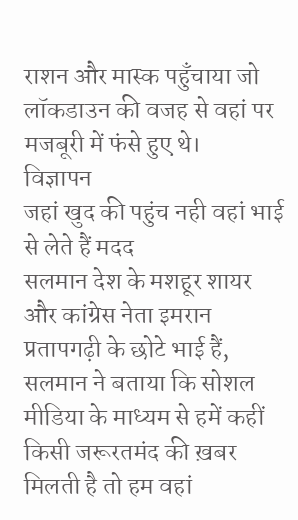राशन और मास्क पहुँचाया जो लॉकडाउन की वजह से वहां पर मजबूरी में फंसे हुए थे।
विज्ञापन
जहां खुद की पहुंच नही वहां भाई से लेते हैं मदद
सलमान देश के मशहूर शायर और कांग्रेस नेता इमरान प्रतापगढ़ी के छोटे भाई हैं, सलमान ने बताया कि सोशल मीडिया के माध्यम से हमें कहीं किसी जरूरतमंद की ख़बर मिलती है तो हम वहां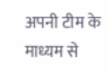अपनी टीम के माध्यम से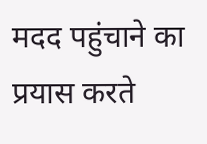मदद पहुंचाने का प्रयास करते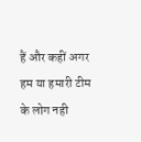हैं और कहीं अगर हम या हमारी टीम के लोग नही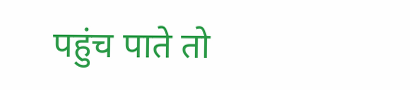पहुंच पाते तो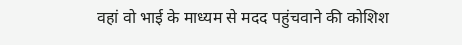वहां वो भाई के माध्यम से मदद पहुंचवाने की कोशिश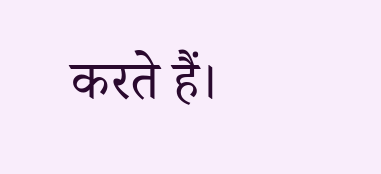करते हैं।